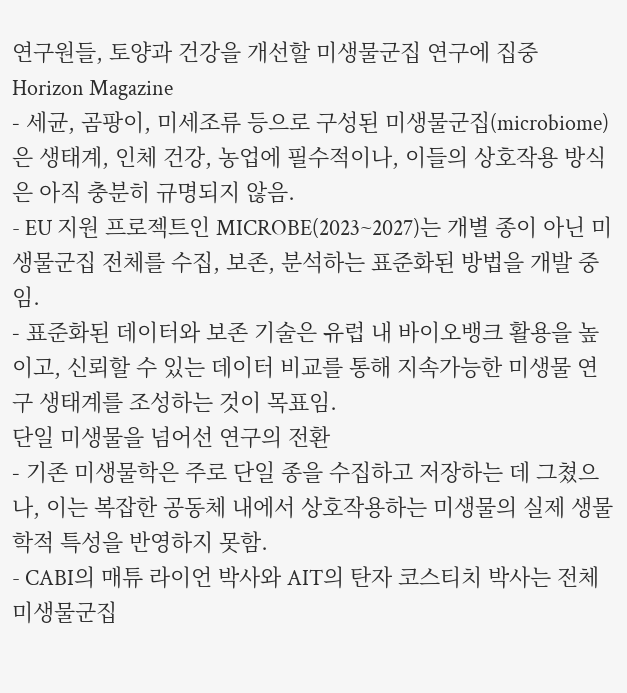연구원들, 토양과 건강을 개선할 미생물군집 연구에 집중
Horizon Magazine
- 세균, 곰팡이, 미세조류 등으로 구성된 미생물군집(microbiome)은 생태계, 인체 건강, 농업에 필수적이나, 이들의 상호작용 방식은 아직 충분히 규명되지 않음.
- EU 지원 프로젝트인 MICROBE(2023~2027)는 개별 종이 아닌 미생물군집 전체를 수집, 보존, 분석하는 표준화된 방법을 개발 중임.
- 표준화된 데이터와 보존 기술은 유럽 내 바이오뱅크 활용을 높이고, 신뢰할 수 있는 데이터 비교를 통해 지속가능한 미생물 연구 생태계를 조성하는 것이 목표임.
단일 미생물을 넘어선 연구의 전환
- 기존 미생물학은 주로 단일 종을 수집하고 저장하는 데 그쳤으나, 이는 복잡한 공동체 내에서 상호작용하는 미생물의 실제 생물학적 특성을 반영하지 못함.
- CABI의 매튜 라이언 박사와 AIT의 탄자 코스티치 박사는 전체 미생물군집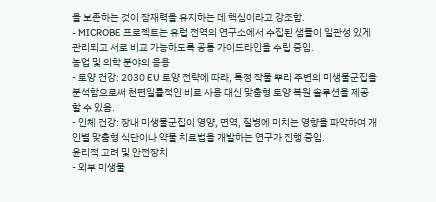을 보존하는 것이 잠재력을 유지하는 데 핵심이라고 강조함.
- MICROBE 프로젝트는 유럽 전역의 연구소에서 수집된 샘플이 일관성 있게 관리되고 서로 비교 가능하도록 공통 가이드라인을 수립 중임.
농업 및 의학 분야의 응용
- 토양 건강: 2030 EU 토양 전략에 따라, 특정 작물 뿌리 주변의 미생물군집을 분석함으로써 천편일률적인 비료 사용 대신 맞춤형 토양 복원 솔루션을 제공할 수 있음.
- 인체 건강: 장내 미생물군집이 영양, 면역, 질병에 미치는 영향을 파악하여 개인별 맞춤형 식단이나 약물 치료법을 개발하는 연구가 진행 중임.
윤리적 고려 및 안전장치
- 외부 미생물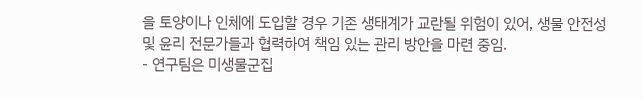을 토양이나 인체에 도입할 경우 기존 생태계가 교란될 위험이 있어, 생물 안전성 및 윤리 전문가들과 협력하여 책임 있는 관리 방안을 마련 중임.
- 연구팀은 미생물군집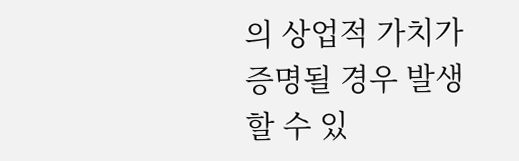의 상업적 가치가 증명될 경우 발생할 수 있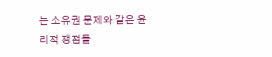는 소유권 문제와 같은 윤리적 쟁점들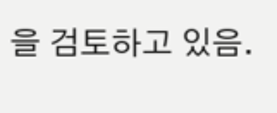을 검토하고 있음.